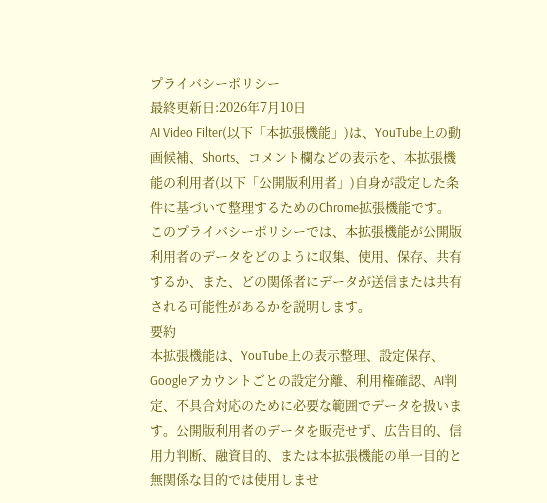プライバシーポリシー
最終更新日:2026年7月10日
AI Video Filter(以下「本拡張機能」)は、YouTube上の動画候補、Shorts、コメント欄などの表示を、本拡張機能の利用者(以下「公開版利用者」)自身が設定した条件に基づいて整理するためのChrome拡張機能です。
このプライバシーポリシーでは、本拡張機能が公開版利用者のデータをどのように収集、使用、保存、共有するか、また、どの関係者にデータが送信または共有される可能性があるかを説明します。
要約
本拡張機能は、YouTube上の表示整理、設定保存、Googleアカウントごとの設定分離、利用権確認、AI判定、不具合対応のために必要な範囲でデータを扱います。公開版利用者のデータを販売せず、広告目的、信用力判断、融資目的、または本拡張機能の単一目的と無関係な目的では使用しませ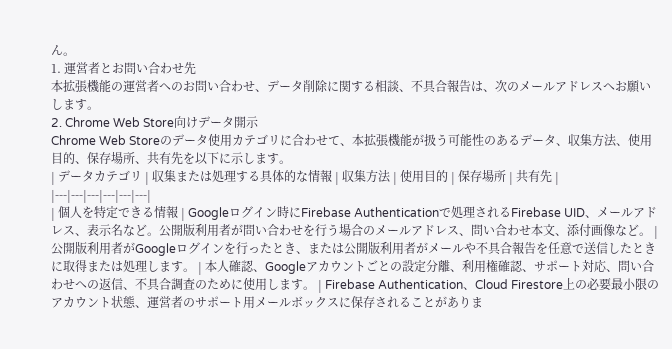ん。
1. 運営者とお問い合わせ先
本拡張機能の運営者へのお問い合わせ、データ削除に関する相談、不具合報告は、次のメールアドレスへお願いします。
2. Chrome Web Store向けデータ開示
Chrome Web Storeのデータ使用カテゴリに合わせて、本拡張機能が扱う可能性のあるデータ、収集方法、使用目的、保存場所、共有先を以下に示します。
| データカテゴリ | 収集または処理する具体的な情報 | 収集方法 | 使用目的 | 保存場所 | 共有先 |
|---|---|---|---|---|---|
| 個人を特定できる情報 | Googleログイン時にFirebase Authenticationで処理されるFirebase UID、メールアドレス、表示名など。公開版利用者が問い合わせを行う場合のメールアドレス、問い合わせ本文、添付画像など。 | 公開版利用者がGoogleログインを行ったとき、または公開版利用者がメールや不具合報告を任意で送信したときに取得または処理します。 | 本人確認、Googleアカウントごとの設定分離、利用権確認、サポート対応、問い合わせへの返信、不具合調査のために使用します。 | Firebase Authentication、Cloud Firestore上の必要最小限のアカウント状態、運営者のサポート用メールボックスに保存されることがありま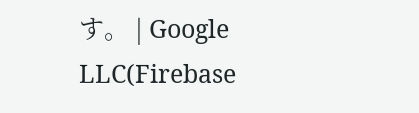す。 | Google LLC(Firebase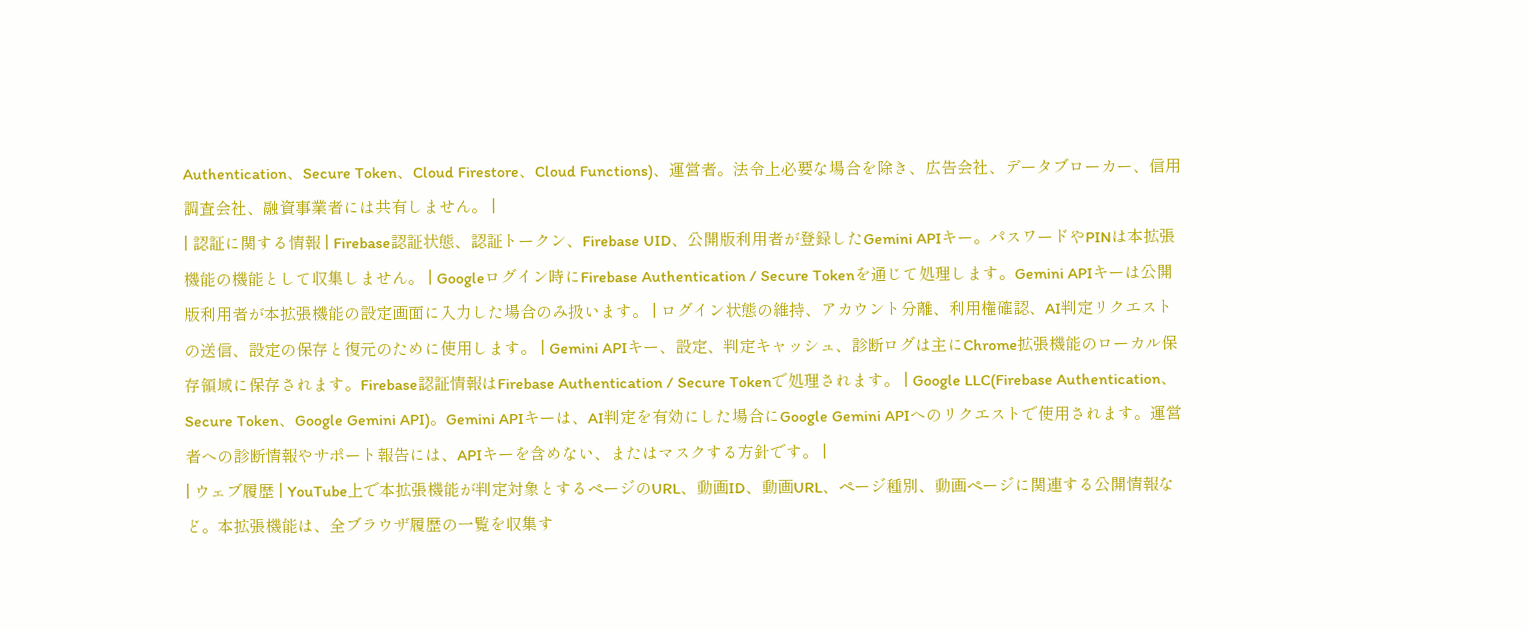Authentication、Secure Token、Cloud Firestore、Cloud Functions)、運営者。法令上必要な場合を除き、広告会社、データブローカー、信用調査会社、融資事業者には共有しません。 |
| 認証に関する情報 | Firebase認証状態、認証トークン、Firebase UID、公開版利用者が登録したGemini APIキー。パスワードやPINは本拡張機能の機能として収集しません。 | Googleログイン時にFirebase Authentication / Secure Tokenを通じて処理します。Gemini APIキーは公開版利用者が本拡張機能の設定画面に入力した場合のみ扱います。 | ログイン状態の維持、アカウント分離、利用権確認、AI判定リクエストの送信、設定の保存と復元のために使用します。 | Gemini APIキー、設定、判定キャッシュ、診断ログは主にChrome拡張機能のローカル保存領域に保存されます。Firebase認証情報はFirebase Authentication / Secure Tokenで処理されます。 | Google LLC(Firebase Authentication、Secure Token、Google Gemini API)。Gemini APIキーは、AI判定を有効にした場合にGoogle Gemini APIへのリクエストで使用されます。運営者への診断情報やサポート報告には、APIキーを含めない、またはマスクする方針です。 |
| ウェブ履歴 | YouTube上で本拡張機能が判定対象とするページのURL、動画ID、動画URL、ページ種別、動画ページに関連する公開情報など。本拡張機能は、全ブラウザ履歴の一覧を収集す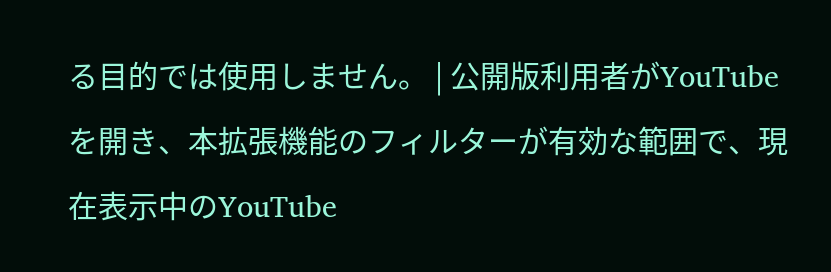る目的では使用しません。 | 公開版利用者がYouTubeを開き、本拡張機能のフィルターが有効な範囲で、現在表示中のYouTube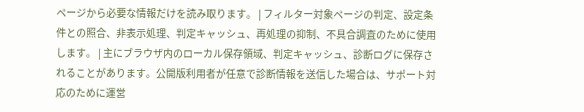ページから必要な情報だけを読み取ります。 | フィルター対象ページの判定、設定条件との照合、非表示処理、判定キャッシュ、再処理の抑制、不具合調査のために使用します。 | 主にブラウザ内のローカル保存領域、判定キャッシュ、診断ログに保存されることがあります。公開版利用者が任意で診断情報を送信した場合は、サポート対応のために運営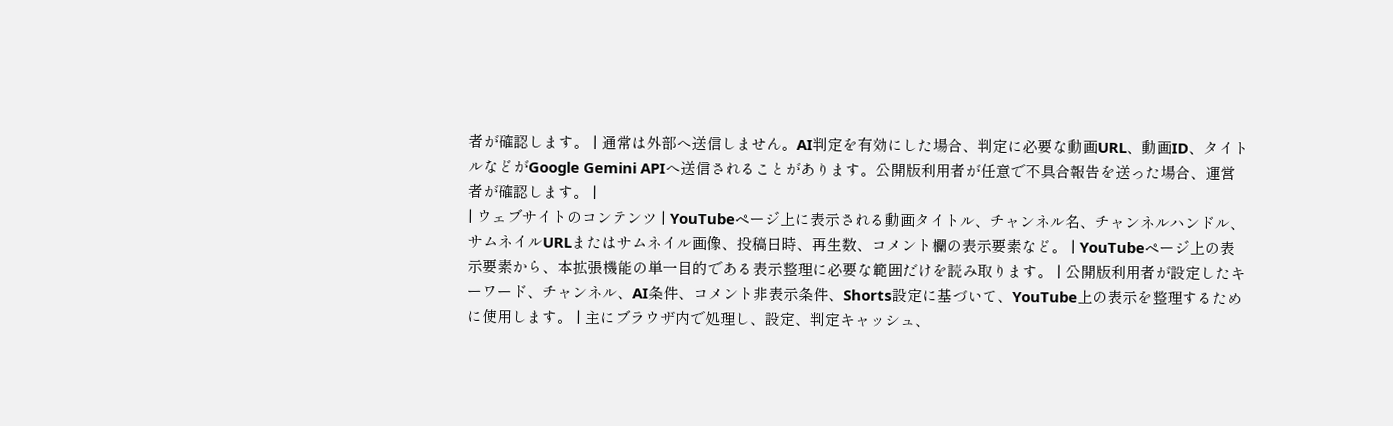者が確認します。 | 通常は外部へ送信しません。AI判定を有効にした場合、判定に必要な動画URL、動画ID、タイトルなどがGoogle Gemini APIへ送信されることがあります。公開版利用者が任意で不具合報告を送った場合、運営者が確認します。 |
| ウェブサイトのコンテンツ | YouTubeページ上に表示される動画タイトル、チャンネル名、チャンネルハンドル、サムネイルURLまたはサムネイル画像、投稿日時、再生数、コメント欄の表示要素など。 | YouTubeページ上の表示要素から、本拡張機能の単一目的である表示整理に必要な範囲だけを読み取ります。 | 公開版利用者が設定したキーワード、チャンネル、AI条件、コメント非表示条件、Shorts設定に基づいて、YouTube上の表示を整理するために使用します。 | 主にブラウザ内で処理し、設定、判定キャッシュ、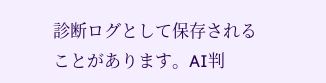診断ログとして保存されることがあります。AI判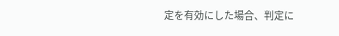定を有効にした場合、判定に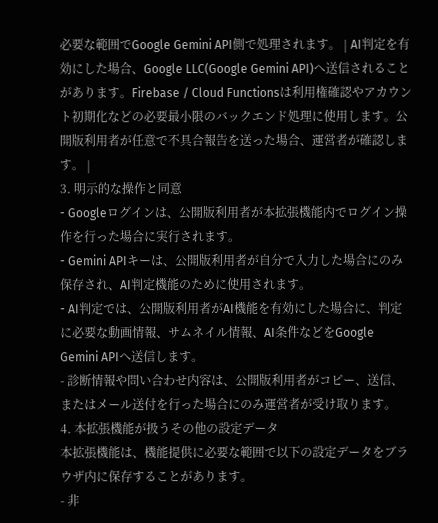必要な範囲でGoogle Gemini API側で処理されます。 | AI判定を有効にした場合、Google LLC(Google Gemini API)へ送信されることがあります。Firebase / Cloud Functionsは利用権確認やアカウント初期化などの必要最小限のバックエンド処理に使用します。公開版利用者が任意で不具合報告を送った場合、運営者が確認します。 |
3. 明示的な操作と同意
- Googleログインは、公開版利用者が本拡張機能内でログイン操作を行った場合に実行されます。
- Gemini APIキーは、公開版利用者が自分で入力した場合にのみ保存され、AI判定機能のために使用されます。
- AI判定では、公開版利用者がAI機能を有効にした場合に、判定に必要な動画情報、サムネイル情報、AI条件などをGoogle Gemini APIへ送信します。
- 診断情報や問い合わせ内容は、公開版利用者がコピー、送信、またはメール送付を行った場合にのみ運営者が受け取ります。
4. 本拡張機能が扱うその他の設定データ
本拡張機能は、機能提供に必要な範囲で以下の設定データをブラウザ内に保存することがあります。
- 非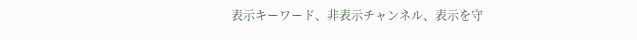表示キーワード、非表示チャンネル、表示を守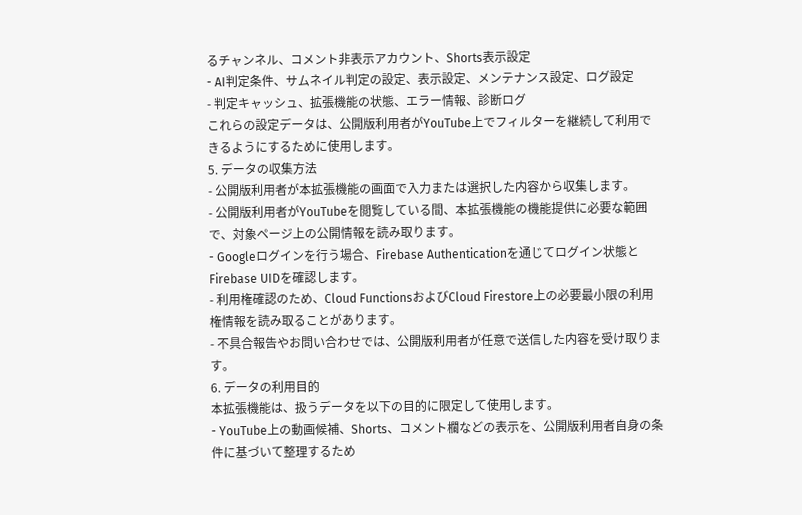るチャンネル、コメント非表示アカウント、Shorts表示設定
- AI判定条件、サムネイル判定の設定、表示設定、メンテナンス設定、ログ設定
- 判定キャッシュ、拡張機能の状態、エラー情報、診断ログ
これらの設定データは、公開版利用者がYouTube上でフィルターを継続して利用できるようにするために使用します。
5. データの収集方法
- 公開版利用者が本拡張機能の画面で入力または選択した内容から収集します。
- 公開版利用者がYouTubeを閲覧している間、本拡張機能の機能提供に必要な範囲で、対象ページ上の公開情報を読み取ります。
- Googleログインを行う場合、Firebase Authenticationを通じてログイン状態とFirebase UIDを確認します。
- 利用権確認のため、Cloud FunctionsおよびCloud Firestore上の必要最小限の利用権情報を読み取ることがあります。
- 不具合報告やお問い合わせでは、公開版利用者が任意で送信した内容を受け取ります。
6. データの利用目的
本拡張機能は、扱うデータを以下の目的に限定して使用します。
- YouTube上の動画候補、Shorts、コメント欄などの表示を、公開版利用者自身の条件に基づいて整理するため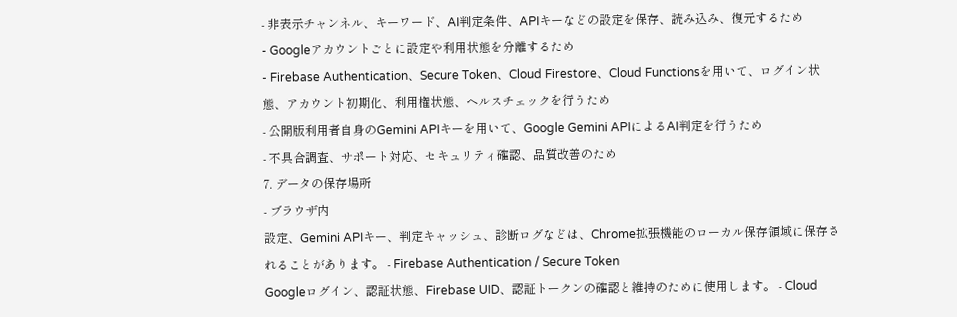- 非表示チャンネル、キーワード、AI判定条件、APIキーなどの設定を保存、読み込み、復元するため
- Googleアカウントごとに設定や利用状態を分離するため
- Firebase Authentication、Secure Token、Cloud Firestore、Cloud Functionsを用いて、ログイン状態、アカウント初期化、利用権状態、ヘルスチェックを行うため
- 公開版利用者自身のGemini APIキーを用いて、Google Gemini APIによるAI判定を行うため
- 不具合調査、サポート対応、セキュリティ確認、品質改善のため
7. データの保存場所
- ブラウザ内
設定、Gemini APIキー、判定キャッシュ、診断ログなどは、Chrome拡張機能のローカル保存領域に保存されることがあります。 - Firebase Authentication / Secure Token
Googleログイン、認証状態、Firebase UID、認証トークンの確認と維持のために使用します。 - Cloud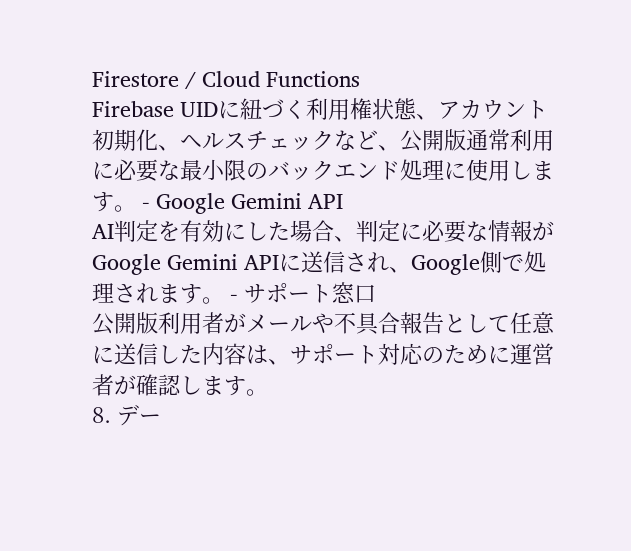Firestore / Cloud Functions
Firebase UIDに紐づく利用権状態、アカウント初期化、ヘルスチェックなど、公開版通常利用に必要な最小限のバックエンド処理に使用します。 - Google Gemini API
AI判定を有効にした場合、判定に必要な情報がGoogle Gemini APIに送信され、Google側で処理されます。 - サポート窓口
公開版利用者がメールや不具合報告として任意に送信した内容は、サポート対応のために運営者が確認します。
8. デー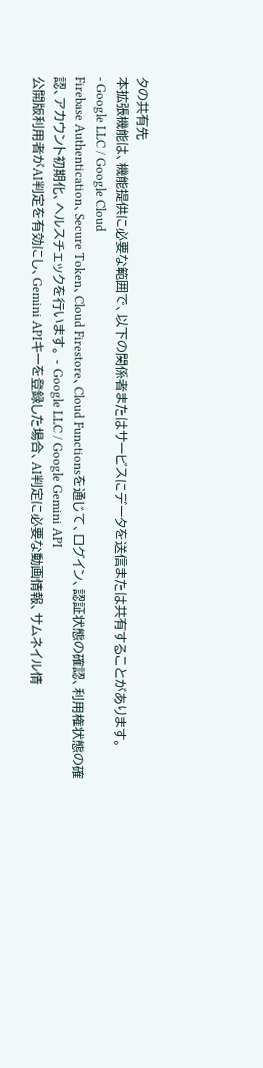タの共有先
本拡張機能は、機能提供に必要な範囲で、以下の関係者またはサービスにデータを送信または共有することがあります。
- Google LLC / Google Cloud
Firebase Authentication、Secure Token、Cloud Firestore、Cloud Functionsを通じて、ログイン、認証状態の確認、利用権状態の確認、アカウント初期化、ヘルスチェックを行います。 - Google LLC / Google Gemini API
公開版利用者がAI判定を有効にし、Gemini APIキーを登録した場合、AI判定に必要な動画情報、サムネイル情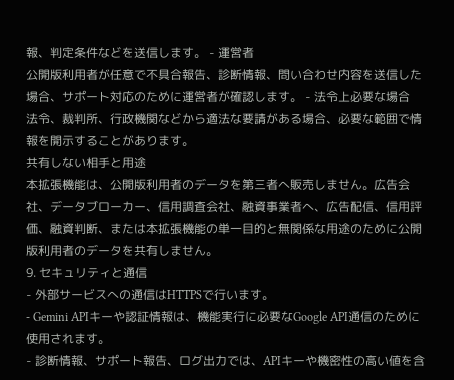報、判定条件などを送信します。 - 運営者
公開版利用者が任意で不具合報告、診断情報、問い合わせ内容を送信した場合、サポート対応のために運営者が確認します。 - 法令上必要な場合
法令、裁判所、行政機関などから適法な要請がある場合、必要な範囲で情報を開示することがあります。
共有しない相手と用途
本拡張機能は、公開版利用者のデータを第三者へ販売しません。広告会社、データブローカー、信用調査会社、融資事業者へ、広告配信、信用評価、融資判断、または本拡張機能の単一目的と無関係な用途のために公開版利用者のデータを共有しません。
9. セキュリティと通信
- 外部サービスへの通信はHTTPSで行います。
- Gemini APIキーや認証情報は、機能実行に必要なGoogle API通信のために使用されます。
- 診断情報、サポート報告、ログ出力では、APIキーや機密性の高い値を含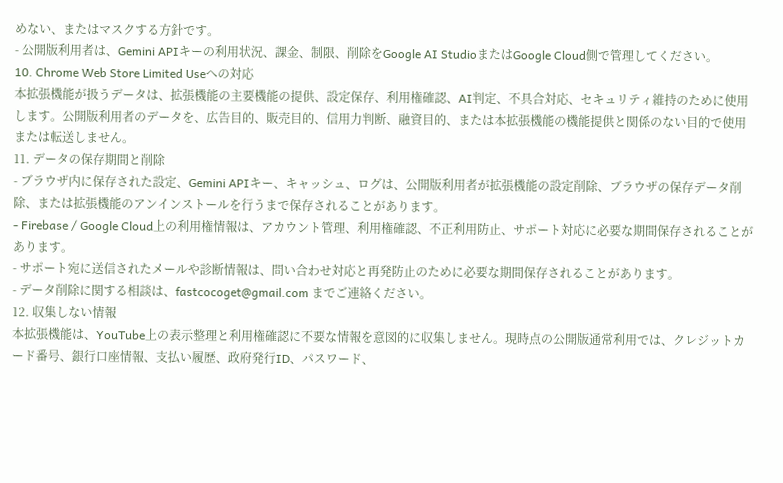めない、またはマスクする方針です。
- 公開版利用者は、Gemini APIキーの利用状況、課金、制限、削除をGoogle AI StudioまたはGoogle Cloud側で管理してください。
10. Chrome Web Store Limited Useへの対応
本拡張機能が扱うデータは、拡張機能の主要機能の提供、設定保存、利用権確認、AI判定、不具合対応、セキュリティ維持のために使用します。公開版利用者のデータを、広告目的、販売目的、信用力判断、融資目的、または本拡張機能の機能提供と関係のない目的で使用または転送しません。
11. データの保存期間と削除
- ブラウザ内に保存された設定、Gemini APIキー、キャッシュ、ログは、公開版利用者が拡張機能の設定削除、ブラウザの保存データ削除、または拡張機能のアンインストールを行うまで保存されることがあります。
- Firebase / Google Cloud上の利用権情報は、アカウント管理、利用権確認、不正利用防止、サポート対応に必要な期間保存されることがあります。
- サポート宛に送信されたメールや診断情報は、問い合わせ対応と再発防止のために必要な期間保存されることがあります。
- データ削除に関する相談は、fastcocoget@gmail.com までご連絡ください。
12. 収集しない情報
本拡張機能は、YouTube上の表示整理と利用権確認に不要な情報を意図的に収集しません。現時点の公開版通常利用では、クレジットカード番号、銀行口座情報、支払い履歴、政府発行ID、パスワード、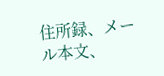住所録、メール本文、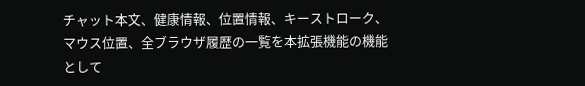チャット本文、健康情報、位置情報、キーストローク、マウス位置、全ブラウザ履歴の一覧を本拡張機能の機能として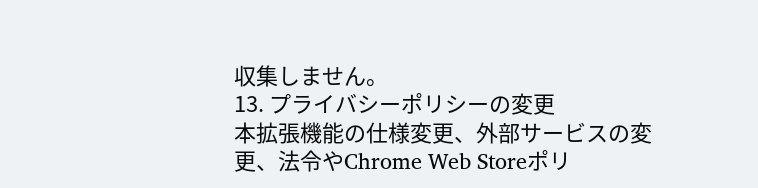収集しません。
13. プライバシーポリシーの変更
本拡張機能の仕様変更、外部サービスの変更、法令やChrome Web Storeポリ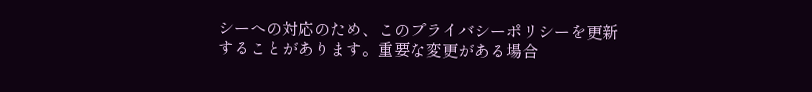シーへの対応のため、このプライバシーポリシーを更新することがあります。重要な変更がある場合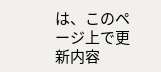は、このページ上で更新内容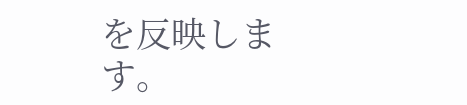を反映します。